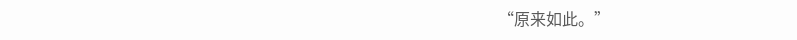“原来如此。”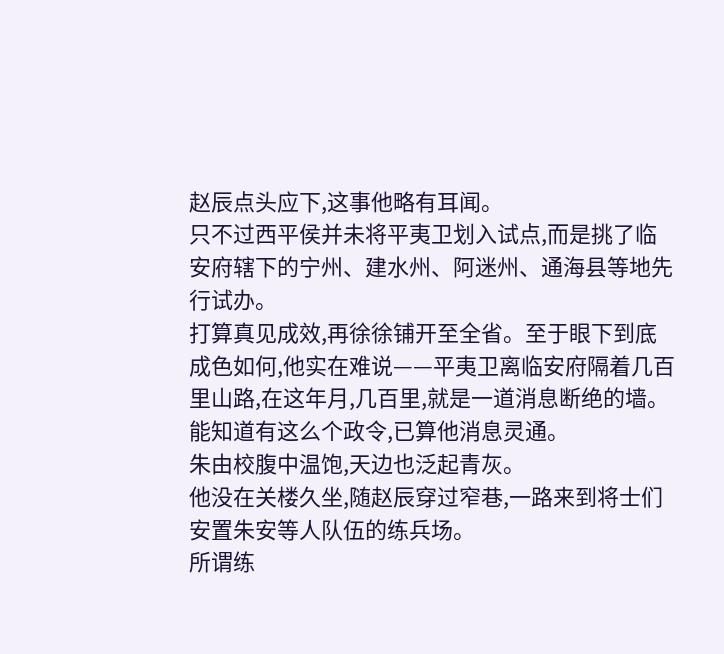赵辰点头应下,这事他略有耳闻。
只不过西平侯并未将平夷卫划入试点,而是挑了临安府辖下的宁州、建水州、阿迷州、通海县等地先行试办。
打算真见成效,再徐徐铺开至全省。至于眼下到底成色如何,他实在难说——平夷卫离临安府隔着几百里山路,在这年月,几百里,就是一道消息断绝的墙。
能知道有这么个政令,已算他消息灵通。
朱由校腹中温饱,天边也泛起青灰。
他没在关楼久坐,随赵辰穿过窄巷,一路来到将士们安置朱安等人队伍的练兵场。
所谓练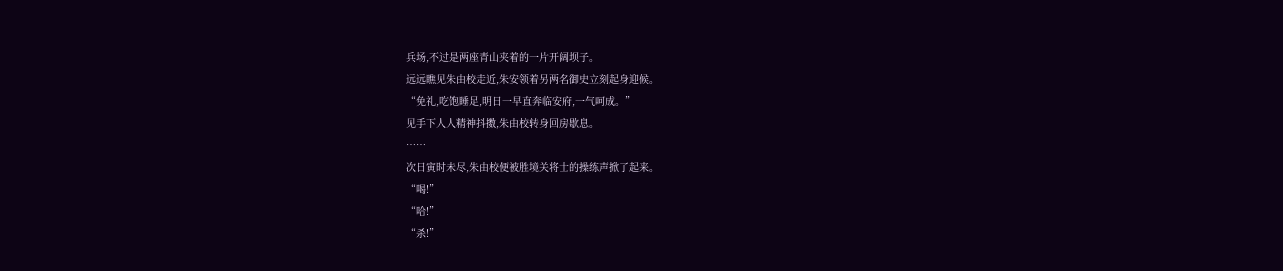兵场,不过是两座青山夹着的一片开阔坝子。
远远瞧见朱由校走近,朱安领着另两名御史立刻起身迎候。
“免礼,吃饱睡足,明日一早直奔临安府,一气呵成。”
见手下人人精神抖擞,朱由校转身回房歇息。
……
次日寅时未尽,朱由校便被胜境关将士的操练声掀了起来。
“喝!”
“哈!”
“杀!”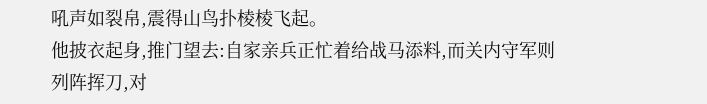吼声如裂帛,震得山鸟扑棱棱飞起。
他披衣起身,推门望去:自家亲兵正忙着给战马添料,而关内守军则列阵挥刀,对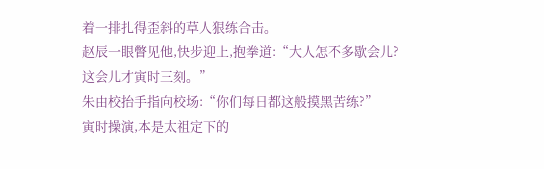着一排扎得歪斜的草人狠练合击。
赵辰一眼瞥见他,快步迎上,抱拳道:“大人怎不多歇会儿?这会儿才寅时三刻。”
朱由校抬手指向校场:“你们每日都这般摸黑苦练?”
寅时操演,本是太祖定下的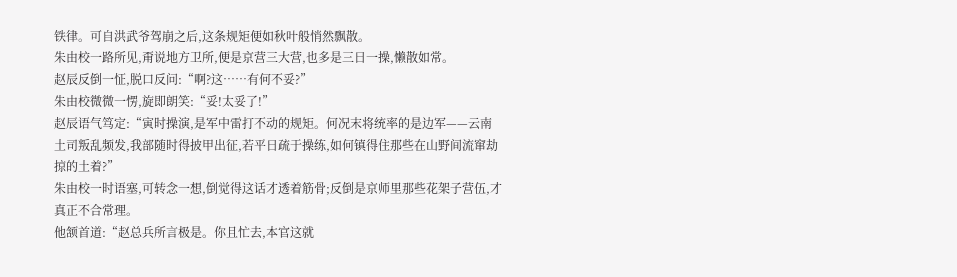铁律。可自洪武爷驾崩之后,这条规矩便如秋叶般悄然飘散。
朱由校一路所见,甭说地方卫所,便是京营三大营,也多是三日一操,懒散如常。
赵辰反倒一怔,脱口反问:“啊?这……有何不妥?”
朱由校微微一愣,旋即朗笑:“妥!太妥了!”
赵辰语气笃定:“寅时操演,是军中雷打不动的规矩。何况末将统率的是边军——云南土司叛乱频发,我部随时得披甲出征,若平日疏于操练,如何镇得住那些在山野间流窜劫掠的土着?”
朱由校一时语塞,可转念一想,倒觉得这话才透着筋骨;反倒是京师里那些花架子营伍,才真正不合常理。
他颔首道:“赵总兵所言极是。你且忙去,本官这就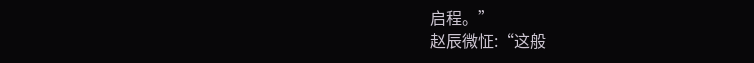启程。”
赵辰微怔:“这般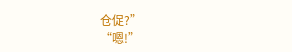仓促?”
“嗯!”